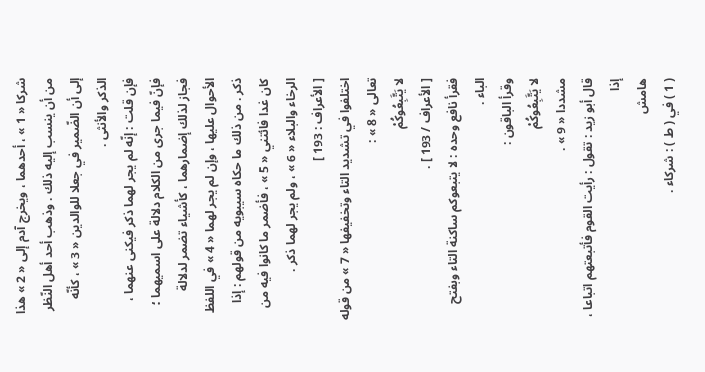شركا « 1 » ، أحدهما ، ويخرج آدم إلى « 2 » هذا من أن ينسب إليه ذلك . وذهب أحد أهل النّظر إلى أن الضّمير في جعلا للوالدين « 3 » ، كأنّه الذكر والأنثى .
فإن قلت : إنّه لم يجر لهما ذكر فيكنى عنهما ، فإنّ فيما جرى من الكلام دلالة على اسميهما ؛ فجاز لذلك إضمارهما ، كأشياء تضمر لدلالة الأحوال عليها ، وإن لم يجر لهما « 4 » في اللفظ ذكر . من ذلك ما حكاه سيبويه من قولهم : إذا كان غدا فائتني « 5 » ، فأضمر ما كانوا فيه من الرخاء والبلاء « 6 » ، ولم يجر لهما ذكر .
[ الأعراف : 193 ]
اختلفوا في تشديد التاء وتخفيفها « 7 » من قوله تعالى « 8 » :
لا يَتَّبِعُوكُمْ
[ الأعراف / 193 ] .
فقرأ نافع وحده : لا يتبعوكم ساكنة التاء وبفتح الباء .
وقرأ الباقون :
لا يَتَّبِعُوكُمْ
مشددا « 9 » .
قال أبو زيد : تقول : رأيت القوم فأتبعتهم اتباعا ، إذا
هامش
( 1 ) في ( ط ) : شركاء .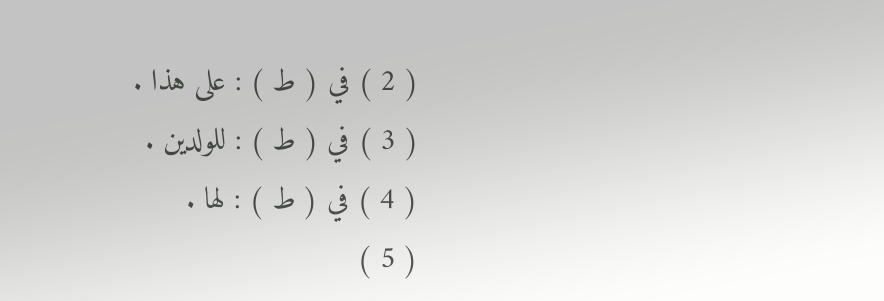( 2 ) في ( ط ) : على هذا .
( 3 ) في ( ط ) : للولدين .
( 4 ) في ( ط ) : لها .
( 5 )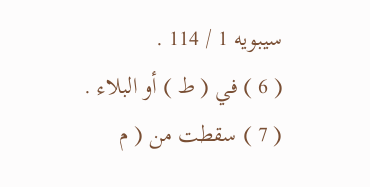سيبويه 1 / 114 .
( 6 ) في ( ط ) أو البلاء .
( 7 ) سقطت من ( م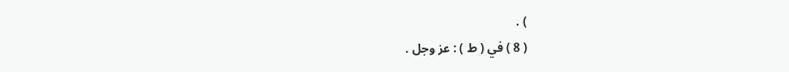) .
( 8 ) في ( ط ) : عز وجل .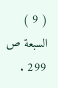( 9 ) السبعة ص 299 .